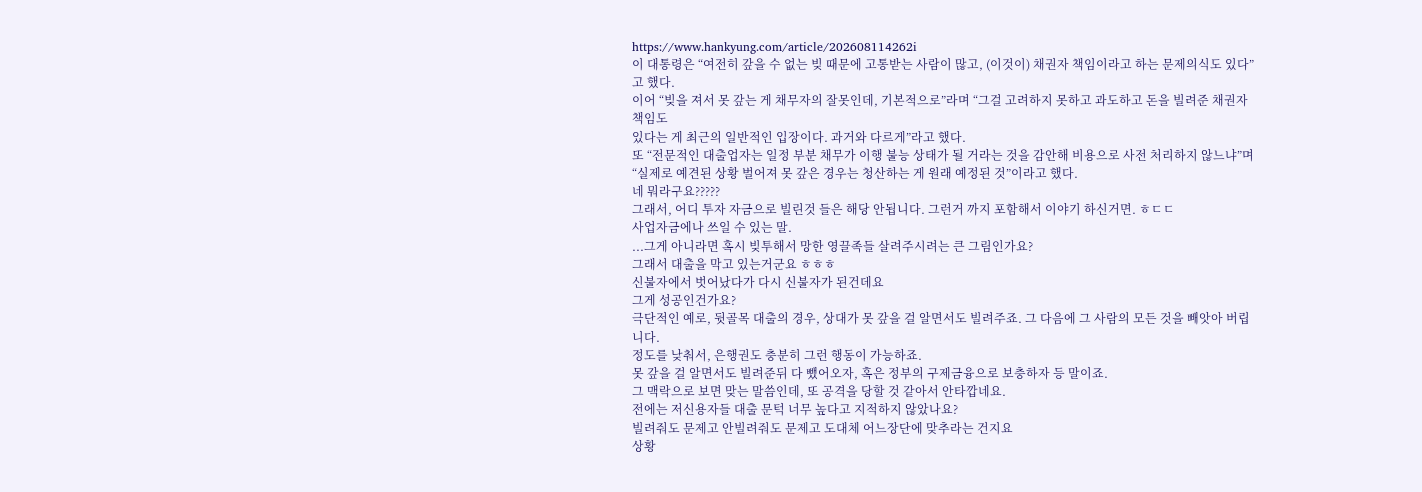https://www.hankyung.com/article/202608114262i
이 대통령은 “여전히 갚을 수 없는 빚 때문에 고통받는 사람이 많고, (이것이) 채권자 책임이라고 하는 문제의식도 있다”고 했다.
이어 “빚을 져서 못 갚는 게 채무자의 잘못인데, 기본적으로”라며 “그걸 고려하지 못하고 과도하고 돈을 빌려준 채권자 책임도
있다는 게 최근의 일반적인 입장이다. 과거와 다르게”라고 했다.
또 “전문적인 대출업자는 일정 부분 채무가 이행 불능 상태가 될 거라는 것을 감안해 비용으로 사전 처리하지 않느냐”며
“실제로 예견된 상황 벌어져 못 갚은 경우는 청산하는 게 원래 예정된 것”이라고 했다.
네 뭐라구요?????
그래서, 어디 투자 자금으로 빌린것 들은 해당 안됩니다. 그런거 까지 포함해서 이야기 하신거면. ㅎㄷㄷ
사업자금에나 쓰일 수 있는 말.
...그게 아니라면 혹시 빚투해서 망한 영끌족들 살려주시려는 큰 그림인가요?
그래서 대출을 막고 있는거군요 ㅎㅎㅎ
신불자에서 벗어났다가 다시 신불자가 된건데요
그게 성공인건가요?
극단적인 예로, 뒷골목 대출의 경우, 상대가 못 갚을 걸 알면서도 빌려주죠. 그 다음에 그 사람의 모든 것을 빼앗아 버립니다.
정도를 낮춰서, 은행권도 충분히 그런 행동이 가능하죠.
못 갚을 걸 알면서도 빌려준뒤 다 뺐어오자, 혹은 정부의 구제금융으로 보충하자 등 말이죠.
그 맥락으로 보면 맞는 말씀인데, 또 공격을 당할 것 같아서 안타깝네요.
전에는 저신용자들 대출 문턱 너무 높다고 지적하지 않았나요?
빌려줘도 문제고 안빌려줘도 문제고 도대체 어느장단에 맞추라는 건지요
상황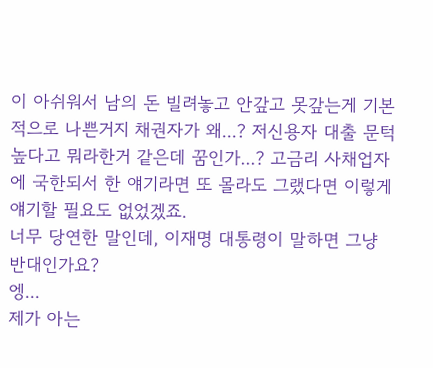이 아쉬워서 남의 돈 빌려놓고 안갚고 못갚는게 기본적으로 나쁜거지 채권자가 왜...? 저신용자 대출 문턱 높다고 뭐라한거 같은데 꿈인가...? 고금리 사채업자에 국한되서 한 얘기라면 또 몰라도 그랬다면 이렇게 얘기할 필요도 없었겠죠.
너무 당연한 말인데, 이재명 대통령이 말하면 그냥 반대인가요?
엥...
제가 아는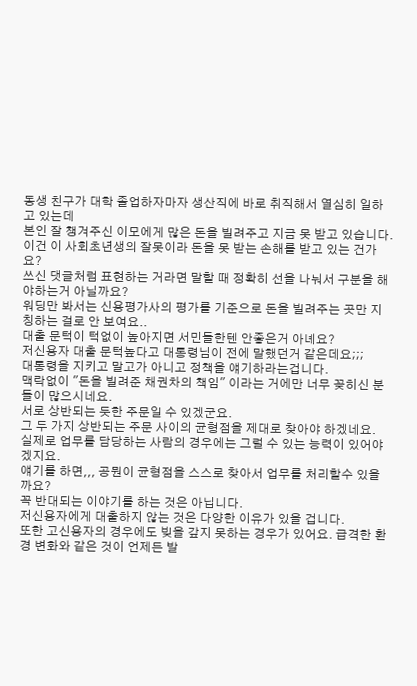동생 친구가 대학 졸업하자마자 생산직에 바로 취직해서 열심히 일하고 있는데
본인 잘 챙겨주신 이모에게 많은 돈을 빌려주고 지금 못 받고 있습니다.
이건 이 사회초년생의 잘못이라 돈을 못 받는 손해를 받고 있는 건가요?
쓰신 댓글처럼 표현하는 거라면 말할 때 정확히 선을 나눠서 구분을 해야하는거 아닐까요?
워딩만 봐서는 신용평가사의 평가를 기준으로 돈을 빌려주는 곳만 지칭하는 걸로 안 보여요..
대출 문턱이 턱없이 높아지면 서민들한텐 안좋은거 아녜요?
저신용자 대출 문턱높다고 대통령님이 전에 말했던거 같은데요;;;
대통령을 지키고 말고가 아니고 정책을 얘기하라는겁니다.
맥락없이 "돈을 빌려준 채권차의 책임" 이라는 거에만 너무 꽂히신 분들이 많으시네요.
서로 상반되는 듯한 주문일 수 있겠군요.
그 두 가지 상반되는 주문 사이의 균형점을 제대로 찾아야 하겠네요.
실제로 업무를 담당하는 사람의 경우에는 그럴 수 있는 능력이 있어야겠지요.
얘기를 하면,,, 공뭔이 균형점을 스스로 찾아서 업무를 처리할수 있을까요?
꼭 반대되는 이야기를 하는 것은 아닙니다.
저신용자에게 대출하지 않는 것은 다양한 이유가 있을 겁니다.
또한 고신용자의 경우에도 빚을 갚지 못하는 경우가 있어요. 급격한 환경 변화와 같은 것이 언제든 발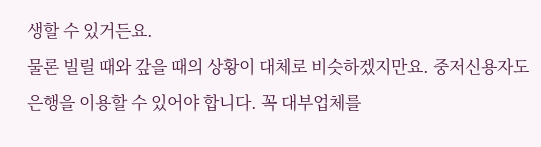생할 수 있거든요.
물론 빌릴 때와 갚을 때의 상황이 대체로 비슷하겠지만요. 중저신용자도 은행을 이용할 수 있어야 합니다. 꼭 대부업체를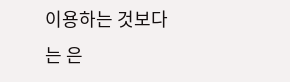이용하는 것보다는 은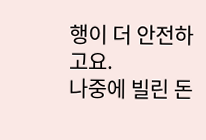행이 더 안전하고요.
나중에 빌린 돈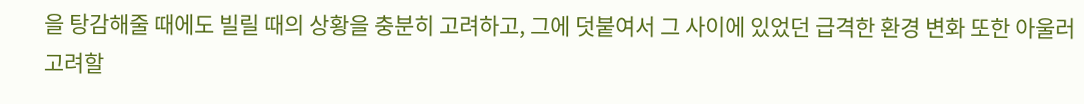을 탕감해줄 때에도 빌릴 때의 상황을 충분히 고려하고, 그에 덧붙여서 그 사이에 있었던 급격한 환경 변화 또한 아울러 고려할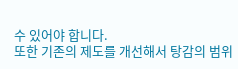수 있어야 합니다.
또한 기존의 제도를 개선해서 탕감의 범위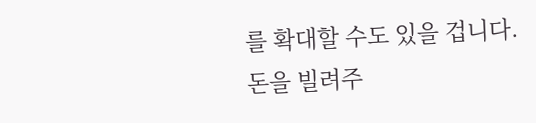를 확대할 수도 있을 겁니다.
돈을 빌려주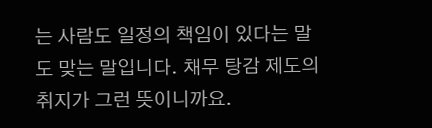는 사람도 일정의 책임이 있다는 말도 맞는 말입니다. 채무 탕감 제도의 취지가 그런 뜻이니까요.